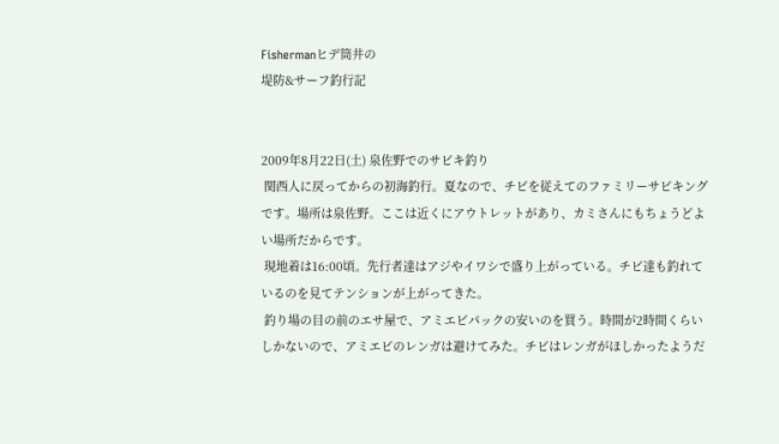Fishermanヒデ筒井の
堤防&サーフ釣行記


2009年8月22日(土) 泉佐野でのサビキ釣り
 関西人に戻ってからの初海釣行。夏なので、チビを従えてのファミリーサビキングです。場所は泉佐野。ここは近くにアウトレットがあり、カミさんにもちょうどよい場所だからです。
 現地着は16:00頃。先行者達はアジやイワシで盛り上がっている。チビ達も釣れているのを見てテンションが上がってきた。
 釣り場の目の前のエサ屋で、アミエビパックの安いのを買う。時間が2時間くらいしかないので、アミエビのレンガは避けてみた。チビはレンガがほしかったようだ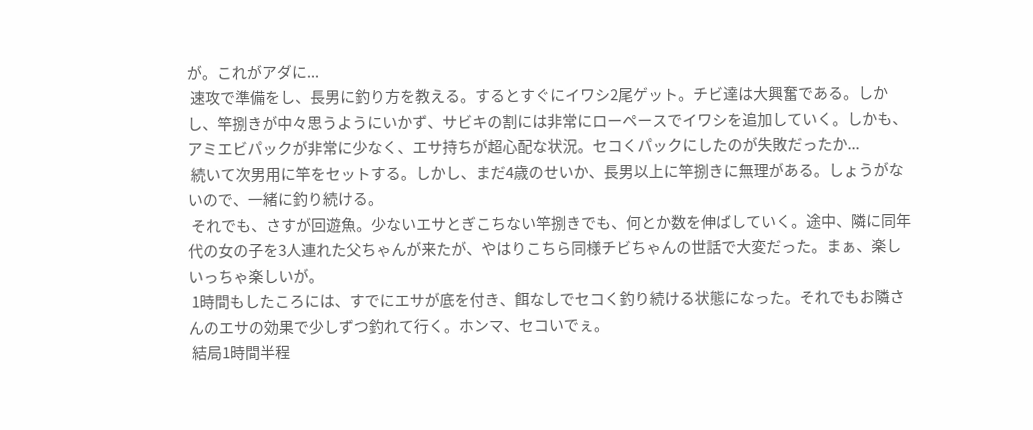が。これがアダに...
 速攻で準備をし、長男に釣り方を教える。するとすぐにイワシ2尾ゲット。チビ達は大興奮である。しかし、竿捌きが中々思うようにいかず、サビキの割には非常にローペースでイワシを追加していく。しかも、アミエビパックが非常に少なく、エサ持ちが超心配な状況。セコくパックにしたのが失敗だったか...
 続いて次男用に竿をセットする。しかし、まだ4歳のせいか、長男以上に竿捌きに無理がある。しょうがないので、一緒に釣り続ける。
 それでも、さすが回遊魚。少ないエサとぎこちない竿捌きでも、何とか数を伸ばしていく。途中、隣に同年代の女の子を3人連れた父ちゃんが来たが、やはりこちら同様チビちゃんの世話で大変だった。まぁ、楽しいっちゃ楽しいが。
 1時間もしたころには、すでにエサが底を付き、餌なしでセコく釣り続ける状態になった。それでもお隣さんのエサの効果で少しずつ釣れて行く。ホンマ、セコいでぇ。
 結局1時間半程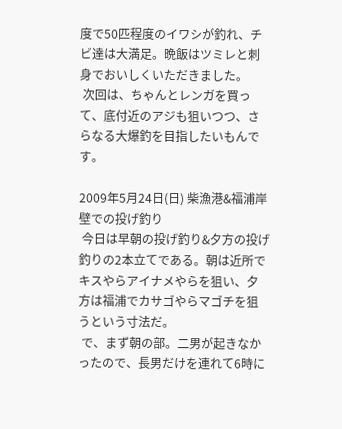度で50匹程度のイワシが釣れ、チビ達は大満足。晩飯はツミレと刺身でおいしくいただきました。
 次回は、ちゃんとレンガを買って、底付近のアジも狙いつつ、さらなる大爆釣を目指したいもんです。

2009年5月24日(日) 柴漁港&福浦岸壁での投げ釣り
 今日は早朝の投げ釣り&夕方の投げ釣りの2本立てである。朝は近所でキスやらアイナメやらを狙い、夕方は福浦でカサゴやらマゴチを狙うという寸法だ。
 で、まず朝の部。二男が起きなかったので、長男だけを連れて6時に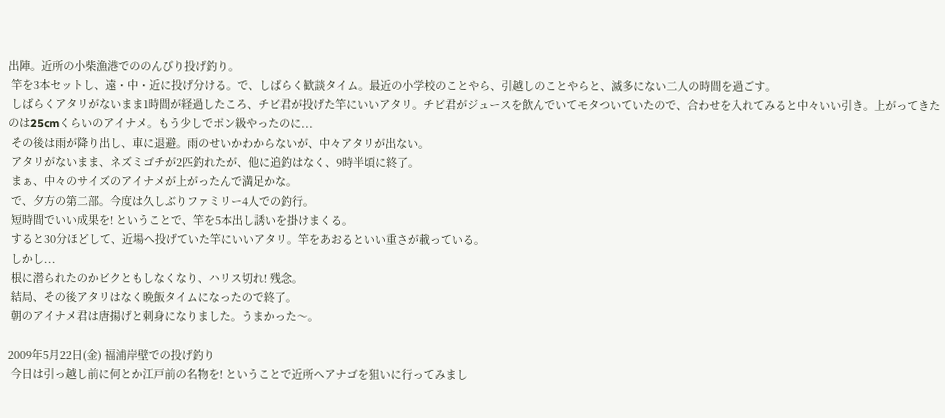出陣。近所の小柴漁港でののんびり投げ釣り。
 竿を3本セットし、遠・中・近に投げ分ける。で、しばらく歓談タイム。最近の小学校のことやら、引越しのことやらと、滅多にない二人の時間を過ごす。
 しばらくアタリがないまま1時間が経過したころ、チビ君が投げた竿にいいアタリ。チビ君がジュースを飲んでいてモタついていたので、合わせを入れてみると中々いい引き。上がってきたのは25cmくらいのアイナメ。もう少しでポン級やったのに...
 その後は雨が降り出し、車に退避。雨のせいかわからないが、中々アタリが出ない。
 アタリがないまま、ネズミゴチが2匹釣れたが、他に追釣はなく、9時半頃に終了。
 まぁ、中々のサイズのアイナメが上がったんで満足かな。
 で、夕方の第二部。今度は久しぶりファミリー4人での釣行。
 短時間でいい成果を! ということで、竿を5本出し誘いを掛けまくる。
 すると30分ほどして、近場へ投げていた竿にいいアタリ。竿をあおるといい重さが載っている。
 しかし...
 根に潜られたのかビクともしなくなり、ハリス切れ! 残念。
 結局、その後アタリはなく晩飯タイムになったので終了。
 朝のアイナメ君は唐揚げと刺身になりました。うまかった〜。

2009年5月22日(金) 福浦岸壁での投げ釣り
 今日は引っ越し前に何とか江戸前の名物を! ということで近所へアナゴを狙いに行ってみまし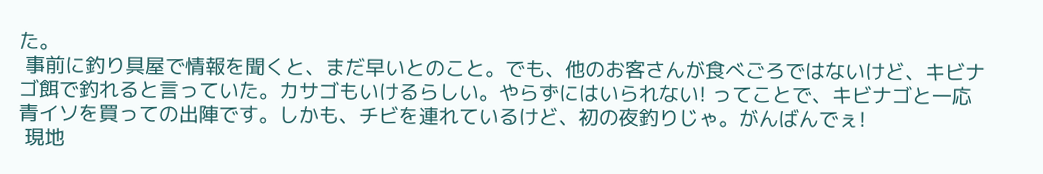た。
 事前に釣り具屋で情報を聞くと、まだ早いとのこと。でも、他のお客さんが食べごろではないけど、キビナゴ餌で釣れると言っていた。カサゴもいけるらしい。やらずにはいられない! ってことで、キビナゴと一応青イソを買っての出陣です。しかも、チビを連れているけど、初の夜釣りじゃ。がんばんでぇ!
 現地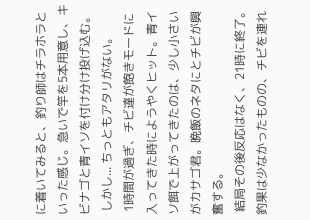に着いてみると、釣り師はチラホラといった感じ。急いで竿を5本用意し、キビナゴと青イソを付け分け投げ込む。
 しかし... ちっともアタリがない。
 1時間が過ぎ、チビ達が飽きモードに入ってきた時にようやくヒット。青イソ餌で上がってきたのは、少し小さいがカサゴ君。晩飯のネタにとチビが興奮する。
 結局その後反応はなく、21時に終了。釣果は少なかったものの、チビを連れ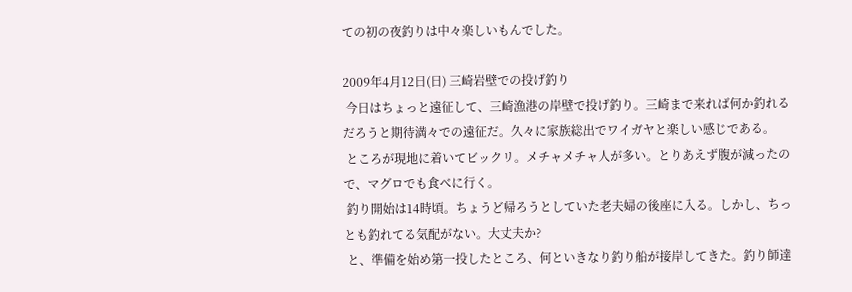ての初の夜釣りは中々楽しいもんでした。

2009年4月12日(日) 三崎岩壁での投げ釣り
 今日はちょっと遠征して、三崎漁港の岸壁で投げ釣り。三崎まで来れば何か釣れるだろうと期待満々での遠征だ。久々に家族総出でワイガヤと楽しい感じである。
 ところが現地に着いてビックリ。メチャメチャ人が多い。とりあえず腹が減ったので、マグロでも食べに行く。
 釣り開始は14時頃。ちょうど帰ろうとしていた老夫婦の後座に入る。しかし、ちっとも釣れてる気配がない。大丈夫か?
 と、準備を始め第一投したところ、何といきなり釣り船が接岸してきた。釣り師達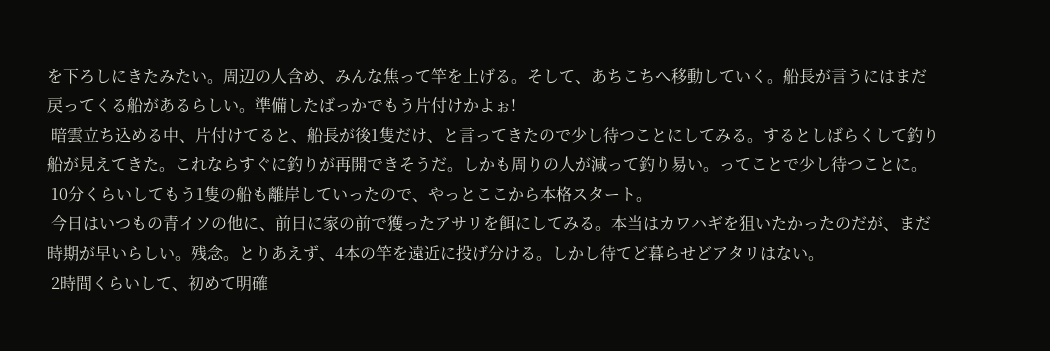を下ろしにきたみたい。周辺の人含め、みんな焦って竿を上げる。そして、あちこちへ移動していく。船長が言うにはまだ戻ってくる船があるらしい。準備したばっかでもう片付けかよぉ!
 暗雲立ち込める中、片付けてると、船長が後1隻だけ、と言ってきたので少し待つことにしてみる。するとしばらくして釣り船が見えてきた。これならすぐに釣りが再開できそうだ。しかも周りの人が減って釣り易い。ってことで少し待つことに。
 10分くらいしてもう1隻の船も離岸していったので、やっとここから本格スタート。
 今日はいつもの青イソの他に、前日に家の前で獲ったアサリを餌にしてみる。本当はカワハギを狙いたかったのだが、まだ時期が早いらしい。残念。とりあえず、4本の竿を遠近に投げ分ける。しかし待てど暮らせどアタリはない。
 2時間くらいして、初めて明確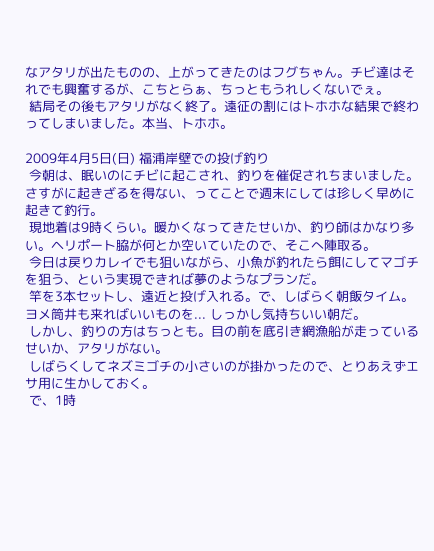なアタリが出たものの、上がってきたのはフグちゃん。チビ達はそれでも興奮するが、こちとらぁ、ちっともうれしくないでぇ。
 結局その後もアタリがなく終了。遠征の割にはトホホな結果で終わってしまいました。本当、トホホ。

2009年4月5日(日) 福浦岸壁での投げ釣り
 今朝は、眠いのにチビに起こされ、釣りを催促されちまいました。さすがに起きざるを得ない、ってことで週末にしては珍しく早めに起きて釣行。
 現地着は9時くらい。暖かくなってきたせいか、釣り師はかなり多い。ヘリポート脇が何とか空いていたので、そこへ陣取る。
 今日は戻りカレイでも狙いながら、小魚が釣れたら餌にしてマゴチを狙う、という実現できれば夢のようなプランだ。
 竿を3本セットし、遠近と投げ入れる。で、しばらく朝飯タイム。ヨメ筒井も来ればいいものを... しっかし気持ちいい朝だ。
 しかし、釣りの方はちっとも。目の前を底引き網漁船が走っているせいか、アタリがない。
 しばらくしてネズミゴチの小さいのが掛かったので、とりあえずエサ用に生かしておく。
 で、1時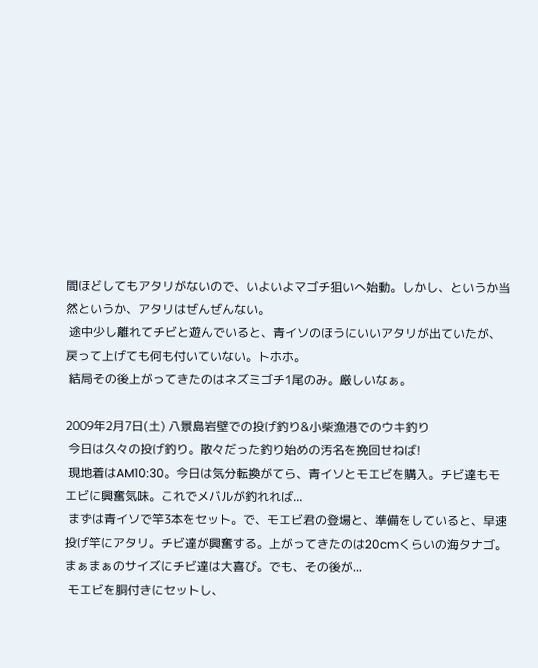間ほどしてもアタリがないので、いよいよマゴチ狙いへ始動。しかし、というか当然というか、アタリはぜんぜんない。
 途中少し離れてチビと遊んでいると、青イソのほうにいいアタリが出ていたが、戻って上げても何も付いていない。トホホ。
 結局その後上がってきたのはネズミゴチ1尾のみ。厳しいなぁ。

2009年2月7日(土) 八景島岩壁での投げ釣り&小柴漁港でのウキ釣り
 今日は久々の投げ釣り。散々だった釣り始めの汚名を挽回せねば!
 現地着はAM10:30。今日は気分転換がてら、青イソとモエビを購入。チビ達もモエビに興奮気味。これでメバルが釣れれば...
 まずは青イソで竿3本をセット。で、モエビ君の登場と、準備をしていると、早速投げ竿にアタリ。チビ達が興奮する。上がってきたのは20cmくらいの海タナゴ。まぁまぁのサイズにチビ達は大喜び。でも、その後が...
 モエビを胴付きにセットし、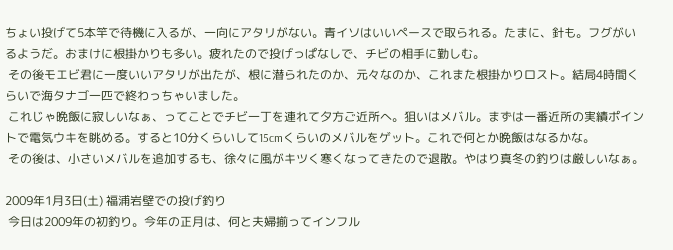ちょい投げて5本竿で待機に入るが、一向にアタリがない。青イソはいいペースで取られる。たまに、針も。フグがいるようだ。おまけに根掛かりも多い。疲れたので投げっぱなしで、チビの相手に勤しむ。
 その後モエビ君に一度いいアタリが出たが、根に潜られたのか、元々なのか、これまた根掛かりロスト。結局4時間くらいで海タナゴ一匹で終わっちゃいました。
 これじゃ晩飯に寂しいなぁ、ってことでチビ一丁を連れて夕方ご近所へ。狙いはメバル。まずは一番近所の実績ポイントで電気ウキを眺める。すると10分くらいして15cmくらいのメバルをゲット。これで何とか晩飯はなるかな。
 その後は、小さいメバルを追加するも、徐々に風がキツく寒くなってきたので退散。やはり真冬の釣りは厳しいなぁ。

2009年1月3日(土) 福浦岩壁での投げ釣り
 今日は2009年の初釣り。今年の正月は、何と夫婦揃ってインフル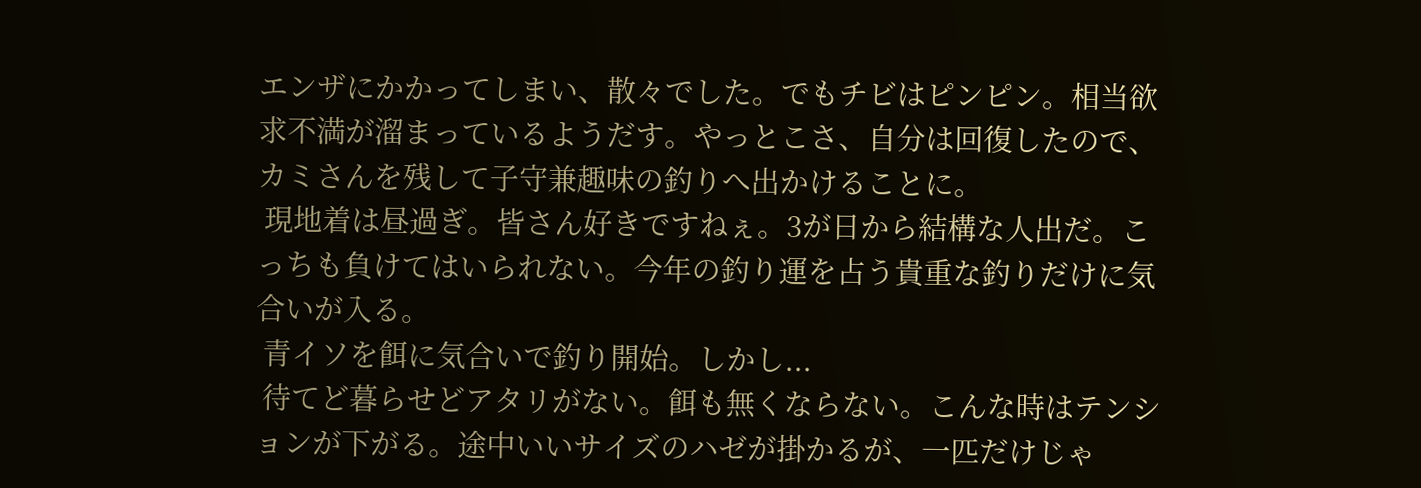エンザにかかってしまい、散々でした。でもチビはピンピン。相当欲求不満が溜まっているようだす。やっとこさ、自分は回復したので、カミさんを残して子守兼趣味の釣りへ出かけることに。
 現地着は昼過ぎ。皆さん好きですねぇ。3が日から結構な人出だ。こっちも負けてはいられない。今年の釣り運を占う貴重な釣りだけに気合いが入る。
 青イソを餌に気合いで釣り開始。しかし...
 待てど暮らせどアタリがない。餌も無くならない。こんな時はテンションが下がる。途中いいサイズのハゼが掛かるが、一匹だけじゃ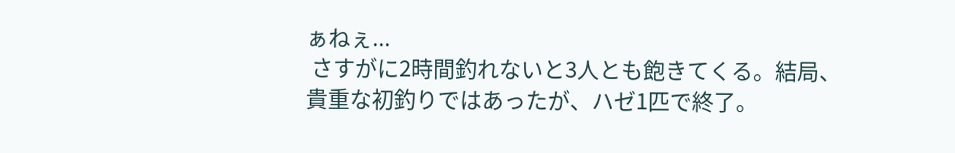ぁねぇ...
 さすがに2時間釣れないと3人とも飽きてくる。結局、貴重な初釣りではあったが、ハゼ1匹で終了。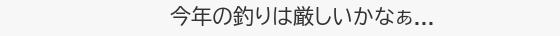今年の釣りは厳しいかなぁ...